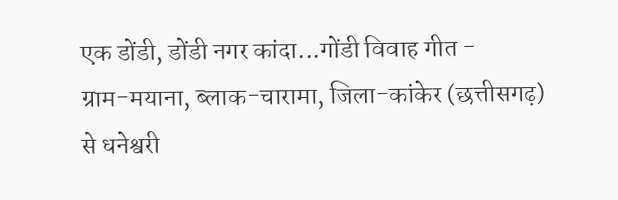एक डोंडी, डोंडी नगर कांदा...गोंडी विवाह गीत -
ग्राम-मयाना, ब्लाक-चारामा, जिला-कांकेर (छत्तीसगढ़) से धनेश्वरी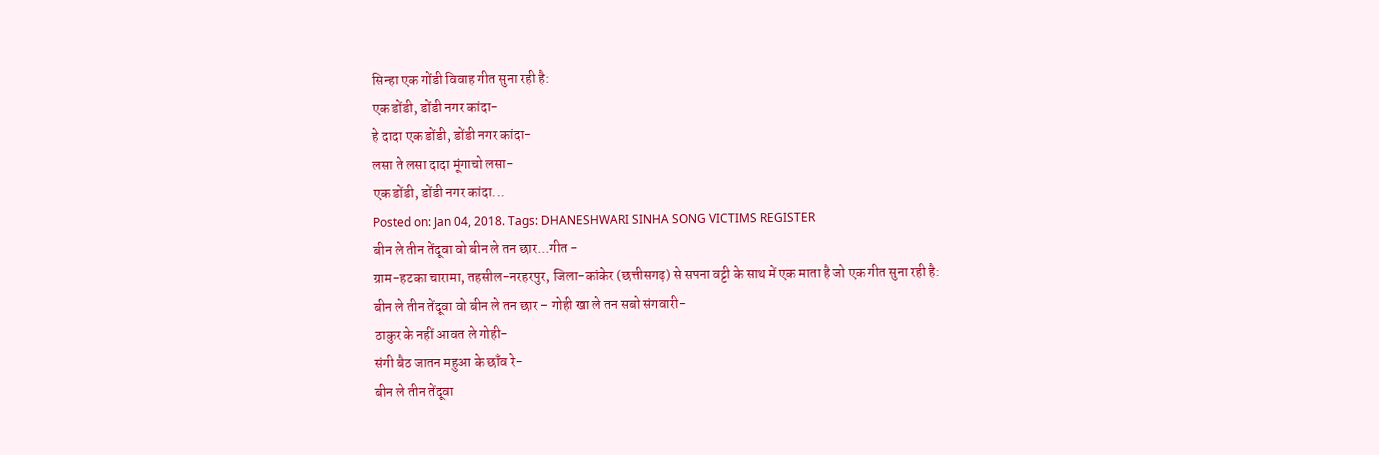सिन्हा एक गोंडी विवाह गीत सुना रही है:
एक डोंडी, डोंडी नगर कांदा-
हे दादा एक डोंडी, डोंडी नगर कांदा-
लसा ते लसा दादा मूंगाचो लसा-
एक डोंडी, डोंडी नगर कांदा...
Posted on: Jan 04, 2018. Tags: DHANESHWARI SINHA SONG VICTIMS REGISTER
बीन ले तीन तेंदूवा वो बीन ले तन छार...गीत -
ग्राम-हटका चारामा, तहसील-नरहरपुर, जिला-कांकेर (छत्तीसगढ़) से सपना वट्टी के साथ में एक माता है जो एक गीत सुना रही है:
बीन ले तीन तेंदूवा वो बीन ले तन छार – गोही खा ले तन सबो संगवारी-
ठाकुर के नहीं आवत ले गोही-
संगी बैठ जातन महुआ के छाँव रे-
बीन ले तीन तेंदूवा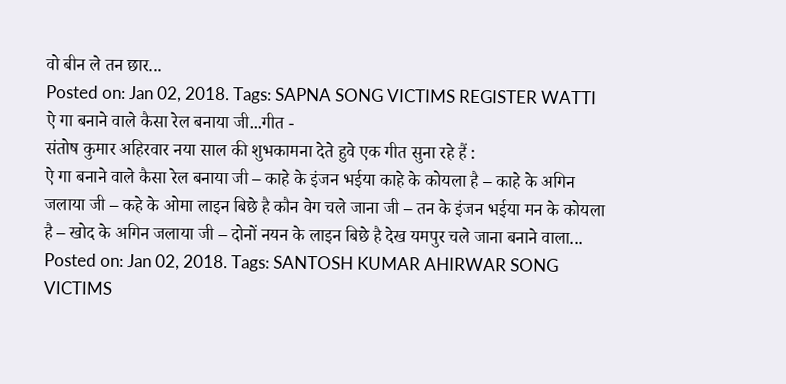वो बीन ले तन छार...
Posted on: Jan 02, 2018. Tags: SAPNA SONG VICTIMS REGISTER WATTI
ऐ गा बनाने वाले कैसा रेल बनाया जी...गीत -
संतोष कुमार अहिरवार नया साल की शुभकामना देते हुवे एक गीत सुना रहे हैं :
ऐ गा बनाने वाले कैसा रेल बनाया जी – काहे के इंजन भईया काहे के कोयला है – काहे के अगिन जलाया जी – कहे के ओमा लाइन बिछे है कौन वेग चले जाना जी – तन के इंजन भईया मन के कोयला है – खोद के अगिन जलाया जी – दोनों नयन के लाइन बिछे है देख यमपुर चले जाना बनाने वाला...
Posted on: Jan 02, 2018. Tags: SANTOSH KUMAR AHIRWAR SONG VICTIMS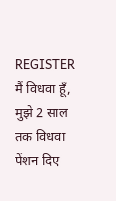REGISTER
मैं विधवा हूँ, मुझे 2 साल तक विधवा पेंशन दिए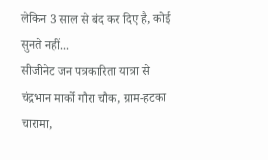लेकिन 3 साल से बंद कर दिए है, कोई सुनते नहीं...
सीजीनेट जन पत्रकारिता यात्रा से चंद्रभान मार्को गौरा चौक, ग्राम-हटका चारामा,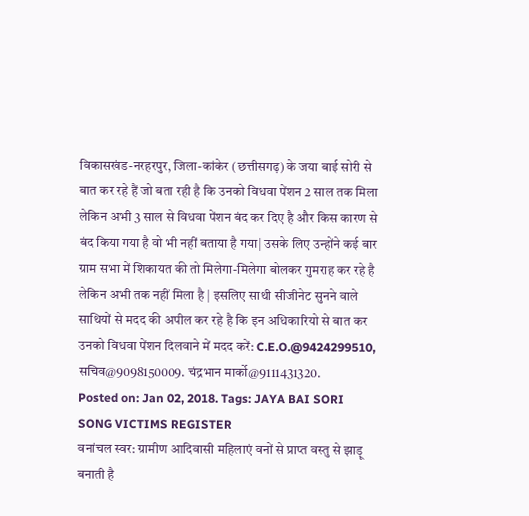विकासखंड-नरहरपुर, जिला-कांकेर (छत्तीसगढ़) के जया बाई सोरी से बात कर रहे हैं जो बता रही है कि उनको विधवा पेंशन 2 साल तक मिला लेकिन अभी 3 साल से विधवा पेंशन बंद कर दिए है और किस कारण से बंद किया गया है वो भी नहीं बताया है गया| उसके लिए उन्होंने कई बार ग्राम सभा में शिकायत की तो मिलेगा-मिलेगा बोलकर गुमराह कर रहे है लेकिन अभी तक नहीं मिला है | इसलिए साथी सीजीनेट सुनने वाले साथियों से मदद की अपील कर रहे है कि इन अधिकारियो से बात कर उनको विधवा पेंशन दिलवाने में मदद करें: C.E.O.@9424299510, सचिव@9098150009. चंद्रभान मार्को@9111431320.
Posted on: Jan 02, 2018. Tags: JAYA BAI SORI SONG VICTIMS REGISTER
वनांचल स्वर: ग्रामीण आदिवासी महिलाएं वनों से प्राप्त वस्तु से झाड़ू बनाती है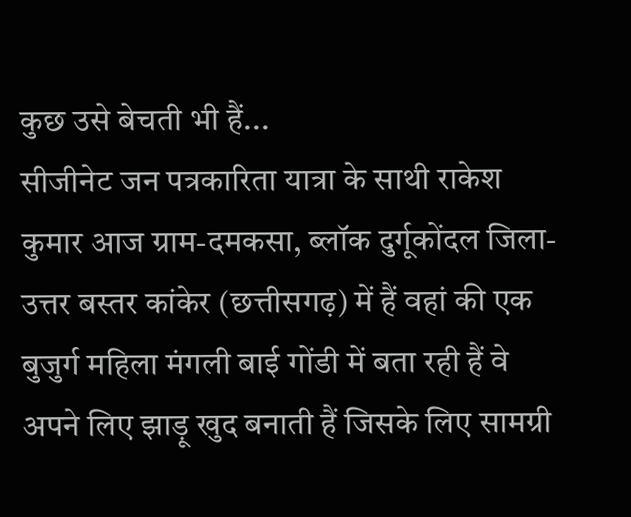कुछ उसे बेचती भी हैं...
सीजीनेट जन पत्रकारिता यात्रा के साथी राकेश कुमार आज ग्राम-दमकसा, ब्लॉक दुर्गूकोंदल जिला-उत्तर बस्तर कांकेर (छत्तीसगढ़) में हैं वहां की एक बुजुर्ग महिला मंगली बाई गोंडी में बता रही हैं वे अपने लिए झाड़ू खुद बनाती हैं जिसके लिए सामग्री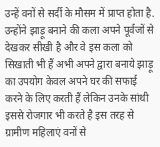उन्हें वनों से सर्दी के मौसम में प्राप्त होता है. उन्होंने झाड़ू बनाने की कला अपने पूर्वजों से देखकर सीखी है और वे इस कला को सिखाती भी हैं अभी अपने द्वारा बनाये झाड़ू का उपयोग केवल अपने घर की सफाई करने के लिए करती हैं लेकिन उनके सांथी इससे रोजगार भी करते है इस तरह से ग्रामीण महिलाएं वनों से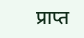प्राप्त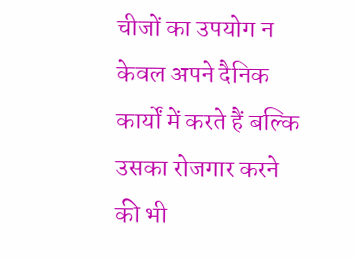चीजों का उपयोग न केवल अपने दैनिक कार्यों में करते हैं बल्कि उसका रोजगार करने की भी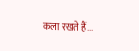कला रखते हैं...